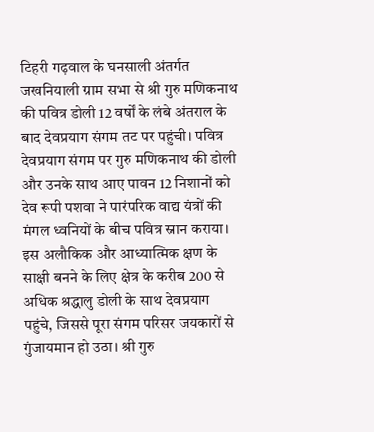टिहरी गढ़वाल के घनसाली अंतर्गत जखनियाली ग्राम सभा से श्री गुरु मणिकनाथ की पवित्र डोली 12 वर्षों के लंबे अंतराल के बाद देवप्रयाग संगम तट पर पहुंची। पवित्र देवप्रयाग संगम पर गुरु मणिकनाथ की डोली और उनके साथ आए पावन 12 निशानों को देव रूपी पशवा ने पारंपरिक वाद्य यंत्रों की मंगल ध्वनियों के बीच पवित्र स्नान कराया। इस अलौकिक और आध्यात्मिक क्षण के साक्षी बनने के लिए क्षेत्र के करीब 200 से अधिक श्रद्धालु डोली के साथ देवप्रयाग पहुंचे, जिससे पूरा संगम परिसर जयकारों से गुंजायमान हो उठा। श्री गुरु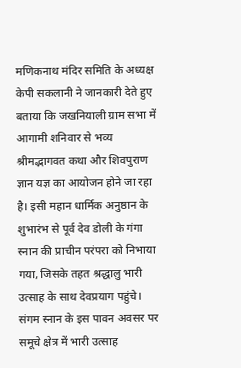मणिकनाथ मंदिर समिति के अध्यक्ष केपी सकलानी ने जानकारी देते हुए बताया कि जखनियाली ग्राम सभा में आगामी शनिवार से भव्य श्रीमद्भागवत कथा और शिवपुराण ज्ञान यज्ञ का आयोजन होने जा रहा है। इसी महान धार्मिक अनुष्ठान के शुभारंभ से पूर्व देव डोली के गंगा स्नान की प्राचीन परंपरा को निभाया गया, जिसके तहत श्रद्धालु भारी उत्साह के साथ देवप्रयाग पहुंचे। संगम स्नान के इस पावन अवसर पर समूचे क्षेत्र में भारी उत्साह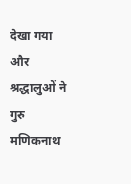देखा गया और श्रद्धालुओं ने गुरु मणिकनाथ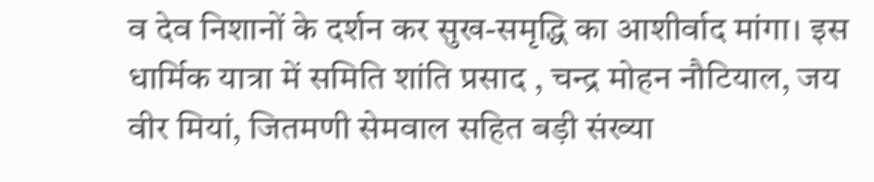व देव निशानों के दर्शन कर सुख-समृद्धि का आशीर्वाद मांगा। इस धार्मिक यात्रा में समिति शांति प्रसाद , चन्द्र मोहन नौटियाल, जय वीर मियां, जितमणी सेमवाल सहित बड़ी संख्या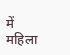में महिला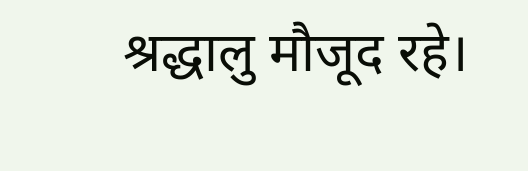श्रद्धालु मौजूद रहे।